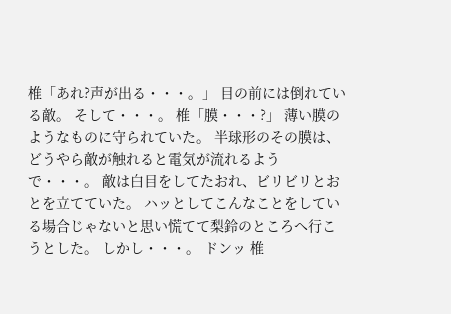椎「あれ?声が出る・・・。」 目の前には倒れている敵。 そして・・・。 椎「膜・・・?」 薄い膜のようなものに守られていた。 半球形のその膜は、どうやら敵が触れると電気が流れるようで・・・。 敵は白目をしてたおれ、ビリビリとおとを立てていた。 ハッとしてこんなことをしている場合じゃないと思い慌てて梨鈴のところへ行こうとした。 しかし・・・。 ドンッ 椎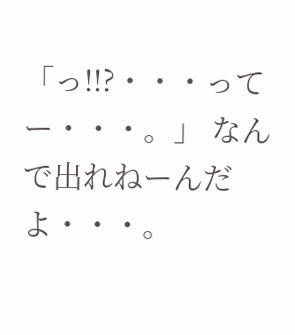「っ!!?・・・ってー・・・。」 なんで出れねーんだよ・・・。